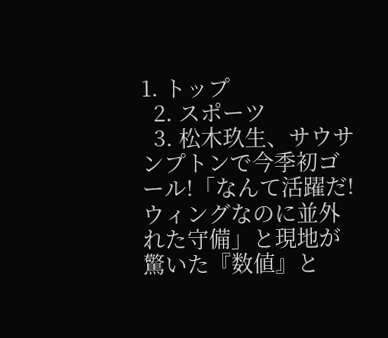1. トップ
  2. スポーツ
  3. 松木玖生、サウサンプトンで今季初ゴール!「なんて活躍だ!ウィングなのに並外れた守備」と現地が驚いた『数値』と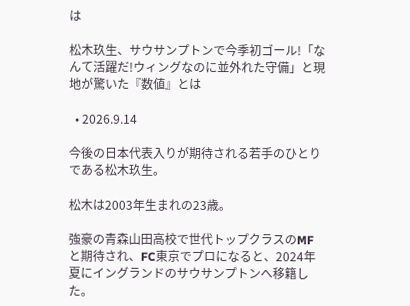は

松木玖生、サウサンプトンで今季初ゴール!「なんて活躍だ!ウィングなのに並外れた守備」と現地が驚いた『数値』とは

  • 2026.9.14

今後の日本代表入りが期待される若手のひとりである松木玖生。

松木は2003年生まれの23歳。

強豪の青森山田高校で世代トップクラスのMFと期待され、FC東京でプロになると、2024年夏にイングランドのサウサンプトンへ移籍した。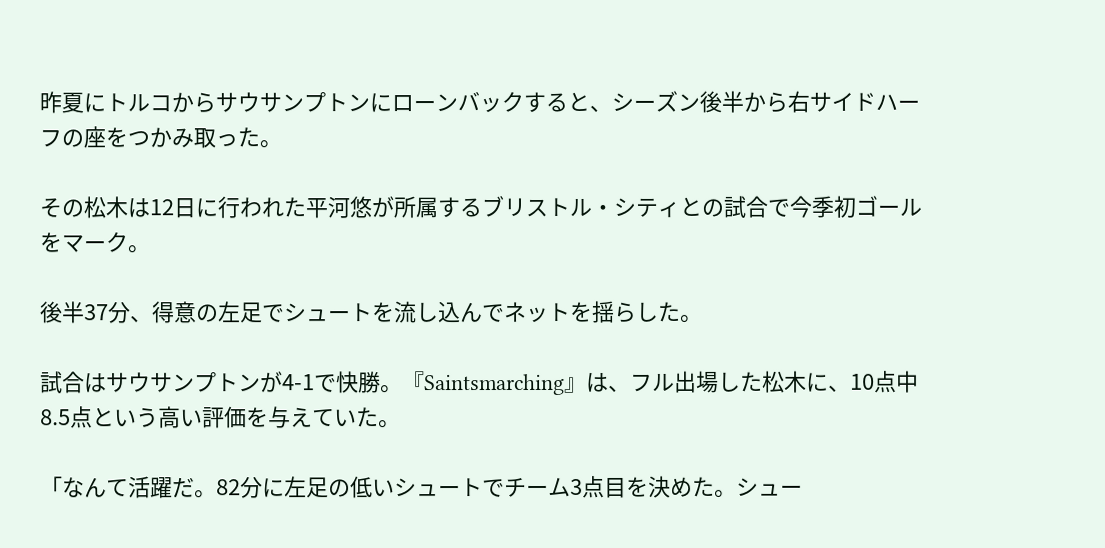昨夏にトルコからサウサンプトンにローンバックすると、シーズン後半から右サイドハーフの座をつかみ取った。

その松木は12日に行われた平河悠が所属するブリストル・シティとの試合で今季初ゴールをマーク。

後半37分、得意の左足でシュートを流し込んでネットを揺らした。

試合はサウサンプトンが4-1で快勝。『Saintsmarching』は、フル出場した松木に、10点中8.5点という高い評価を与えていた。

「なんて活躍だ。82分に左足の低いシュートでチーム3点目を決めた。シュー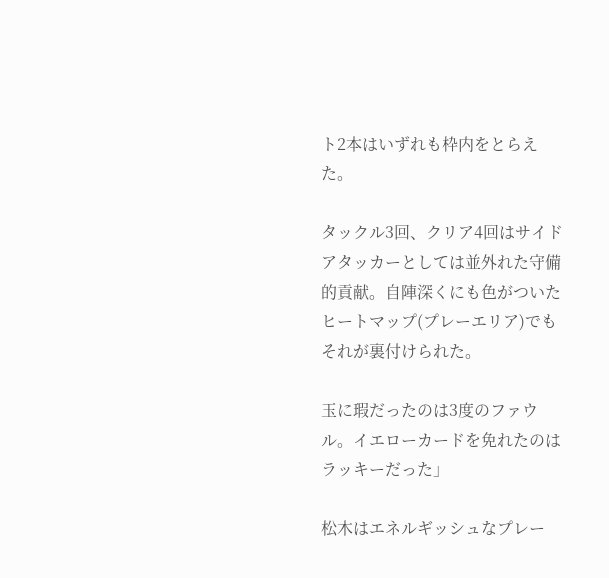ト2本はいずれも枠内をとらえた。

タックル3回、クリア4回はサイドアタッカーとしては並外れた守備的貢献。自陣深くにも色がついたヒートマップ(プレーエリア)でもそれが裏付けられた。

玉に瑕だったのは3度のファウル。イエローカードを免れたのはラッキーだった」

松木はエネルギッシュなプレー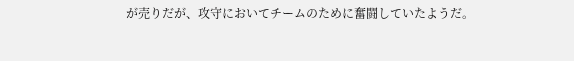が売りだが、攻守においてチームのために奮闘していたようだ。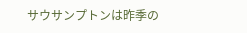サウサンプトンは昨季の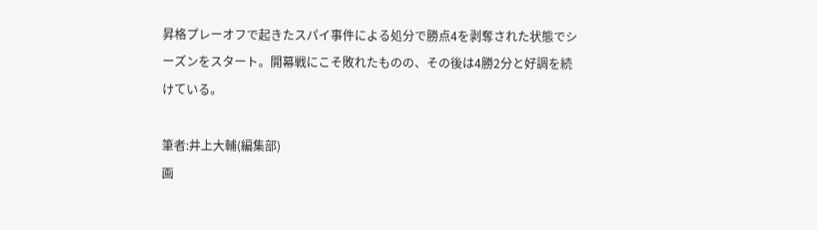昇格プレーオフで起きたスパイ事件による処分で勝点4を剥奪された状態でシーズンをスタート。開幕戦にこそ敗れたものの、その後は4勝2分と好調を続けている。

筆者:井上大輔(編集部)
画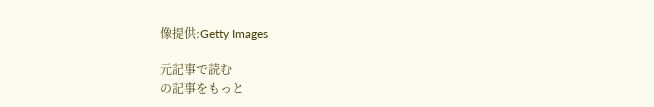像提供:Getty Images

元記事で読む
の記事をもっと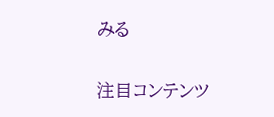みる

注目コンテンツ